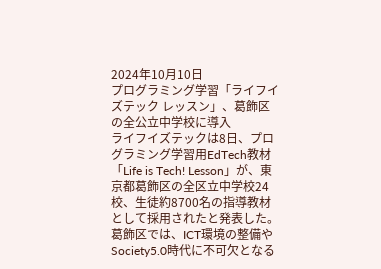2024年10月10日
プログラミング学習「ライフイズテック レッスン」、葛飾区の全公立中学校に導入
ライフイズテックは8日、プログラミング学習用EdTech教材「Life is Tech! Lesson」が、東京都葛飾区の全区立中学校24校、生徒約8700名の指導教材として採用されたと発表した。
葛飾区では、ICT環境の整備やSociety5.0時代に不可欠となる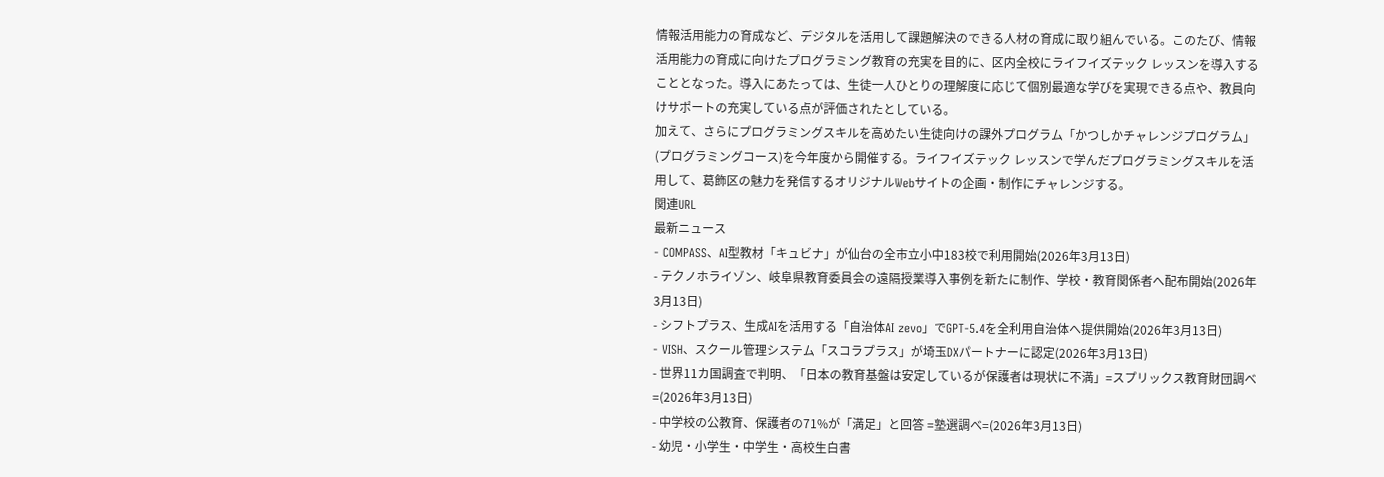情報活用能力の育成など、デジタルを活用して課題解決のできる人材の育成に取り組んでいる。このたび、情報活用能力の育成に向けたプログラミング教育の充実を目的に、区内全校にライフイズテック レッスンを導入することとなった。導入にあたっては、生徒一人ひとりの理解度に応じて個別最適な学びを実現できる点や、教員向けサポートの充実している点が評価されたとしている。
加えて、さらにプログラミングスキルを高めたい生徒向けの課外プログラム「かつしかチャレンジプログラム」(プログラミングコース)を今年度から開催する。ライフイズテック レッスンで学んだプログラミングスキルを活用して、葛飾区の魅力を発信するオリジナルWebサイトの企画・制作にチャレンジする。
関連URL
最新ニュース
- COMPASS、AI型教材「キュビナ」が仙台の全市立小中183校で利用開始(2026年3月13日)
- テクノホライゾン、岐阜県教育委員会の遠隔授業導入事例を新たに制作、学校・教育関係者へ配布開始(2026年3月13日)
- シフトプラス、生成AIを活用する「自治体AI zevo」でGPT-5.4を全利用自治体へ提供開始(2026年3月13日)
- VISH、スクール管理システム「スコラプラス」が埼玉DXパートナーに認定(2026年3月13日)
- 世界11カ国調査で判明、「日本の教育基盤は安定しているが保護者は現状に不満」=スプリックス教育財団調べ=(2026年3月13日)
- 中学校の公教育、保護者の71%が「満足」と回答 =塾選調べ=(2026年3月13日)
- 幼児・小学生・中学生・高校生白書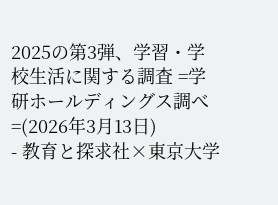2025の第3弾、学習・学校生活に関する調査 =学研ホールディングス調べ=(2026年3月13日)
- 教育と探求社×東京大学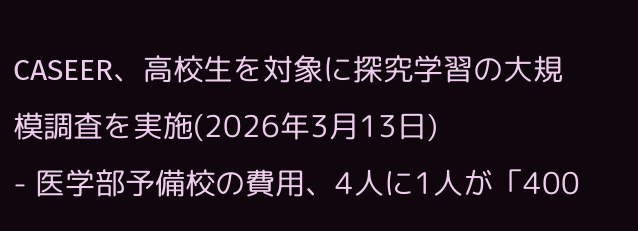CASEER、高校生を対象に探究学習の大規模調査を実施(2026年3月13日)
- 医学部予備校の費用、4人に1人が「400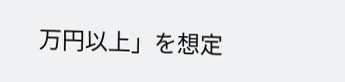万円以上」を想定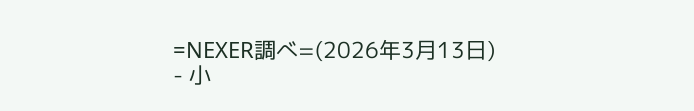=NEXER調べ=(2026年3月13日)
- 小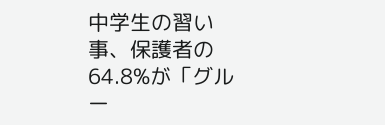中学生の習い事、保護者の64.8%が「グルー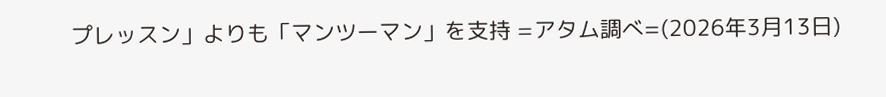プレッスン」よりも「マンツーマン」を支持 =アタム調べ=(2026年3月13日)